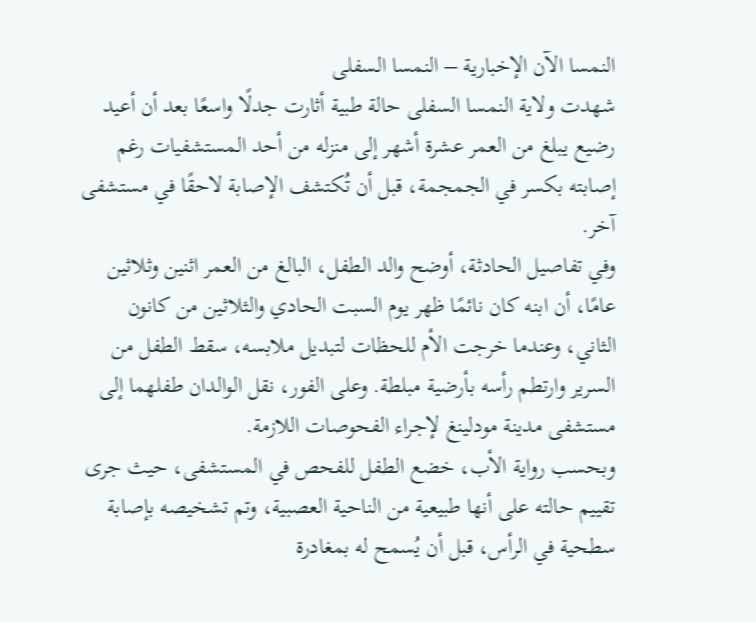النمسا الآن الإخبارية – النمسا السفلى
شهدت ولاية النمسا السفلى حالة طبية أثارت جدلًا واسعًا بعد أن أعيد رضيع يبلغ من العمر عشرة أشهر إلى منزله من أحد المستشفيات رغم إصابته بكسر في الجمجمة، قبل أن تُكتشف الإصابة لاحقًا في مستشفى آخر.
وفي تفاصيل الحادثة، أوضح والد الطفل، البالغ من العمر اثنين وثلاثين عامًا، أن ابنه كان نائمًا ظهر يوم السبت الحادي والثلاثين من كانون الثاني، وعندما خرجت الأم للحظات لتبديل ملابسه، سقط الطفل من السرير وارتطم رأسه بأرضية مبلطة. وعلى الفور، نقل الوالدان طفلهما إلى مستشفى مدينة مودلينغ لإجراء الفحوصات اللازمة.
وبحسب رواية الأب، خضع الطفل للفحص في المستشفى، حيث جرى تقييم حالته على أنها طبيعية من الناحية العصبية، وتم تشخيصه بإصابة سطحية في الرأس، قبل أن يُسمح له بمغادرة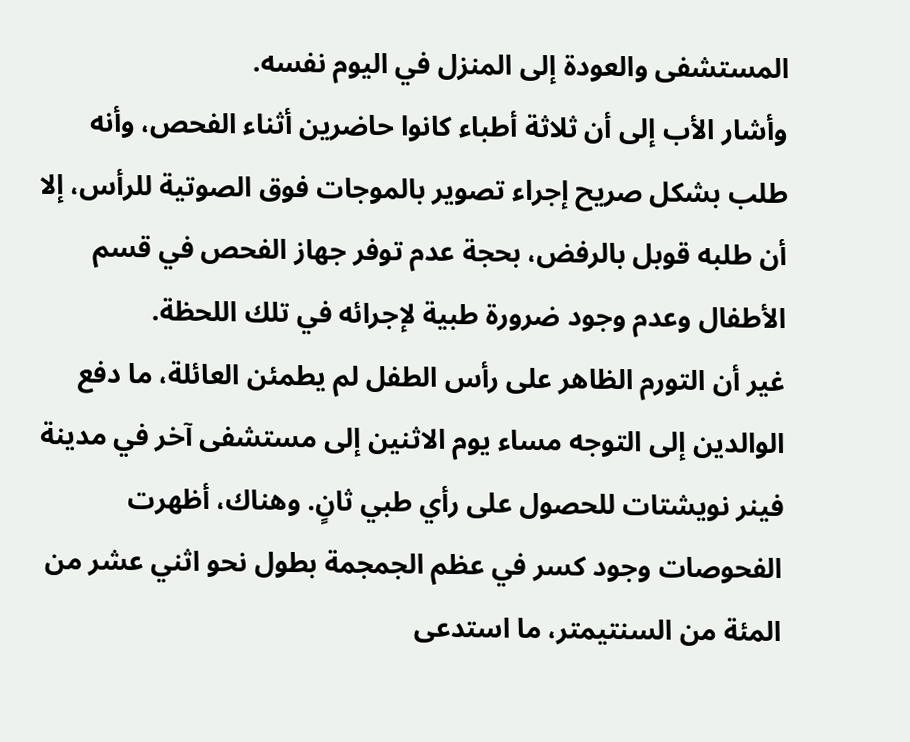المستشفى والعودة إلى المنزل في اليوم نفسه.
وأشار الأب إلى أن ثلاثة أطباء كانوا حاضرين أثناء الفحص، وأنه طلب بشكل صريح إجراء تصوير بالموجات فوق الصوتية للرأس، إلا أن طلبه قوبل بالرفض، بحجة عدم توفر جهاز الفحص في قسم الأطفال وعدم وجود ضرورة طبية لإجرائه في تلك اللحظة.
غير أن التورم الظاهر على رأس الطفل لم يطمئن العائلة، ما دفع الوالدين إلى التوجه مساء يوم الاثنين إلى مستشفى آخر في مدينة فينر نويشتات للحصول على رأي طبي ثانٍ. وهناك، أظهرت الفحوصات وجود كسر في عظم الجمجمة بطول نحو اثني عشر من المئة من السنتيمتر، ما استدعى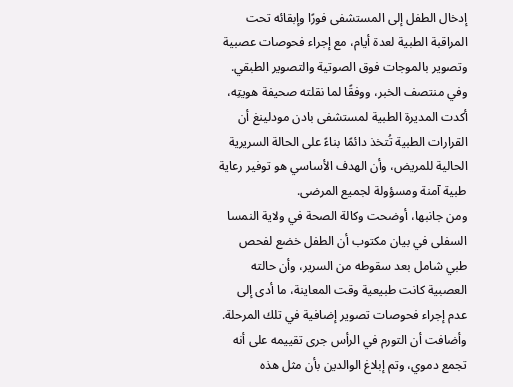إدخال الطفل إلى المستشفى فورًا وإبقائه تحت المراقبة الطبية لعدة أيام، مع إجراء فحوصات عصبية وتصوير بالموجات فوق الصوتية والتصوير الطبقي.
وفي منتصف الخبر، ووفقًا لما نقلته صحيفة هويتِه، أكدت المديرة الطبية لمستشفى بادن مودلينغ أن القرارات الطبية تُتخذ دائمًا بناءً على الحالة السريرية الحالية للمريض، وأن الهدف الأساسي هو توفير رعاية طبية آمنة ومسؤولة لجميع المرضى.
ومن جانبها، أوضحت وكالة الصحة في ولاية النمسا السفلى في بيان مكتوب أن الطفل خضع لفحص طبي شامل بعد سقوطه من السرير، وأن حالته العصبية كانت طبيعية وقت المعاينة، ما أدى إلى عدم إجراء فحوصات تصوير إضافية في تلك المرحلة. وأضافت أن التورم في الرأس جرى تقييمه على أنه تجمع دموي، وتم إبلاغ الوالدين بأن مثل هذه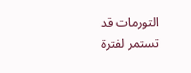التورمات قد تستمر لفترة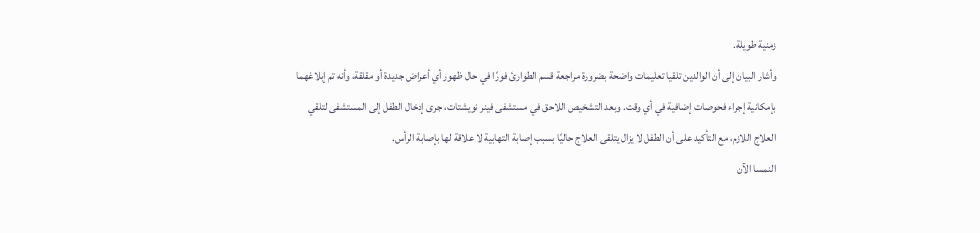زمنية طويلة.
وأشار البيان إلى أن الوالدين تلقيا تعليمات واضحة بضرورة مراجعة قسم الطوارئ فورًا في حال ظهور أي أعراض جديدة أو مقلقة، وأنه تم إبلاغهما بإمكانية إجراء فحوصات إضافية في أي وقت. وبعد التشخيص اللاحق في مستشفى فينر نويشتات، جرى إدخال الطفل إلى المستشفى لتلقي العلاج اللازم، مع التأكيد على أن الطفل لا يزال يتلقى العلاج حاليًا بسبب إصابة التهابية لا علاقة لها بإصابة الرأس.
النمسا الآن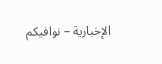الإخبارية – نوافيكم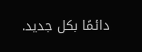دائمًا بكل جديد.